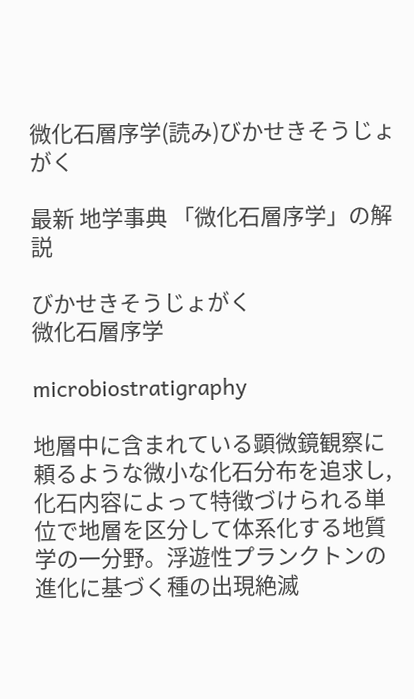微化石層序学(読み)びかせきそうじょがく

最新 地学事典 「微化石層序学」の解説

びかせきそうじょがく
微化石層序学

microbiostratigraphy

地層中に含まれている顕微鏡観察に頼るような微小な化石分布を追求し,化石内容によって特徴づけられる単位で地層を区分して体系化する地質学の一分野。浮遊性プランクトンの進化に基づく種の出現絶滅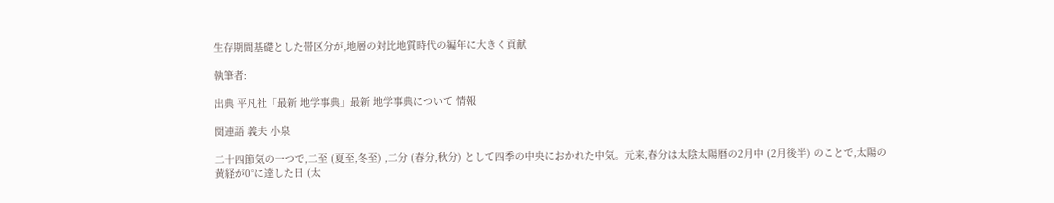生存期間基礎とした帯区分が,地層の対比地質時代の編年に大きく貢献

執筆者:

出典 平凡社「最新 地学事典」最新 地学事典について 情報

関連語 義夫 小泉

二十四節気の一つで,二至 (夏至,冬至) ,二分 (春分,秋分) として四季の中央におかれた中気。元来,春分は太陰太陽暦の2月中 (2月後半) のことで,太陽の黄経が0°に達した日 (太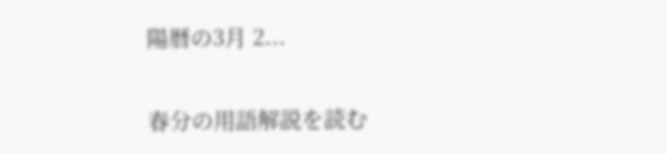陽暦の3月 2...

春分の用語解説を読む